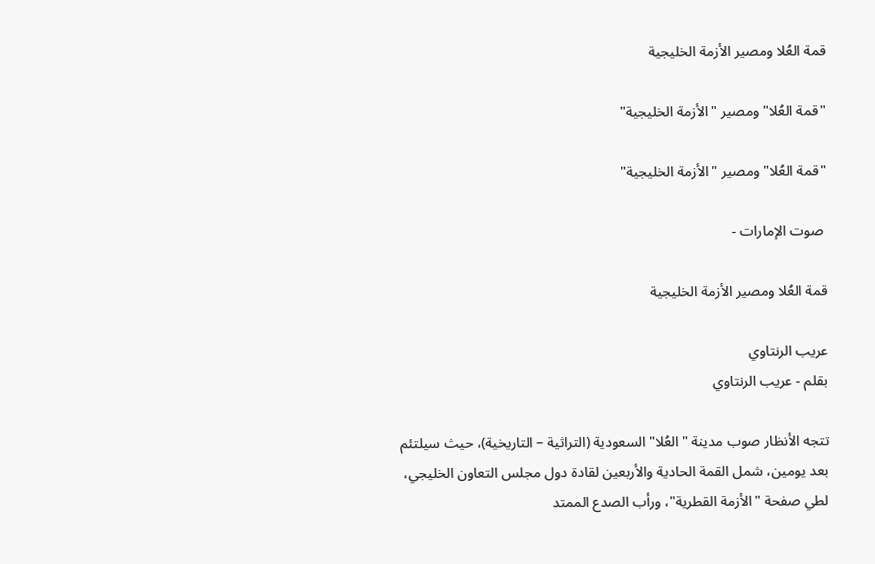قمة العُلا ومصير الأزمة الخليجية

"قمة العُلا" ومصير "الأزمة الخليجية"

"قمة العُلا" ومصير "الأزمة الخليجية"

 صوت الإمارات -

قمة العُلا ومصير الأزمة الخليجية

عريب الرنتاوي
بقلم - عريب الرنتاوي

تتجه الأنظار صوب مدينة "العُلا" السعودية (التراثية – التاريخية)، حيث سيلتئم بعد يومين، شمل القمة الحادية والأربعين لقادة دول مجلس التعاون الخليجي، لطي صفحة "الأزمة القطرية"، ورأب الصدع الممتد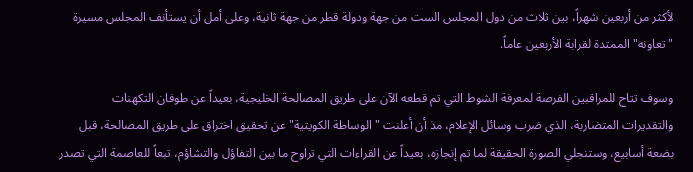لأكثر من أربعين شهراً، بين ثلاث من دول المجلس الست من جهة ودولة قطر من جهة ثانية، وعلى أمل أن يستأنف المجلس مسيرة "تعاونه" الممتدة لقرابة الأربعين عاماً.

وسوف تتاح للمراقبين الفرصة لمعرفة الشوط التي تم قطعه الآن على طريق المصالحة الخليجية، بعيداً عن طوفان التكهنات والتقديرات المتضاربة، الذي ضرب وسائل الإعلام، مذ أن أعلنت "الوساطة الكويتية" عن تحقيق اختراق على طريق المصالحة، قبل بضعة أسابيع، وستنجلي الصورة الحقيقة لما تم إنجازه، بعيداً عن القراءات التي تراوح ما بين التفاؤل والتشاؤم، تبعاً للعاصمة التي تصدر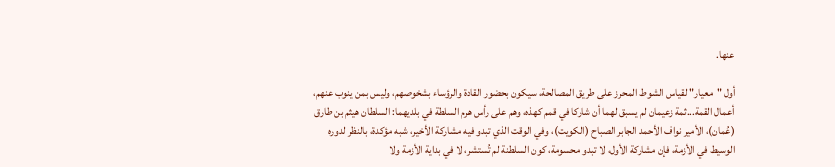عنها.

أول "معيار" لقياس الشوط المحرز على طريق المصالحة، سيكون بحضور القادة والرؤساء بشخوصهم، وليس بمن ينوب عنهم، أعمال القمة...ثمة زعيمان لم يسبق لهما أن شاركا في قمم كهذه، وهم على رأس هرم السلطة في بلديهما: السلطان هيثم بن طارق (عُمان)، الأمير نواف الأحمد الجابر الصباح (الكويت)، وفي الوقت الذي تبدو فيه مشاركة الأخير، شبه مؤكدة، بالنظر لدوره الوسيط في الأزمة، فإن مشاركة الأول، لا تبدو محسومة، كون السلطنة لم تُستشر، لا في بداية الأزمة ولا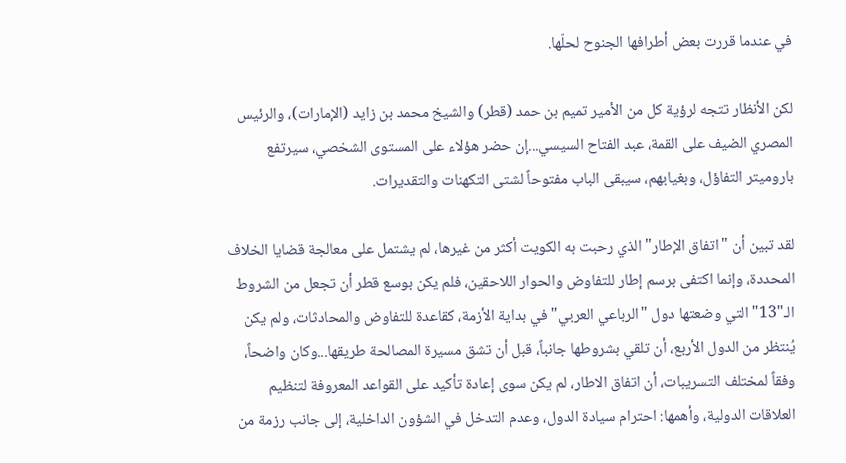في عندما قررت بعض أطرافها الجنوح لحلّها.

لكن الأنظار تتجه لرؤية كل من الأمير تميم بن حمد (قطر) والشيخ محمد بن زايد (الإمارات)، والرئيس المصري الضيف على القمة، عبد الفتاح السيسي...إن حضر هؤلاء على المستوى الشخصي، سيرتفع باروميتر التفاؤل، وبغيابهم، سيبقى الباب مفتوحاً لشتى التكهنات والتقديرات.

لقد تبين أن "اتفاق الإطار" الذي رحبت به الكويت أكثر من غيرها، لم يشتمل على معالجة قضايا الخلاف المحددة، وإنما اكتفى برسم إطار للتفاوض والحوار اللاحقين، فلم يكن بوسع قطر أن تجعل من الشروط الـ"13" التي وضعتها دول "الرباعي العربي" في بداية الأزمة، كقاعدة للتفاوض والمحادثات، ولم يكن يُنتظر من الدول الأربع، أن تلقي بشروطها جانباً، قبل أن تشق مسيرة المصالحة طريقها...وكان واضحاً، وفقاً لمختلف التسريبات، أن اتفاق الاطار، لم يكن سوى إعادة تأكيد على القواعد المعروفة لتنظيم العلاقات الدولية، وأهمها: احترام سيادة الدول، وعدم التدخل في الشؤون الداخلية، إلى جانب رزمة من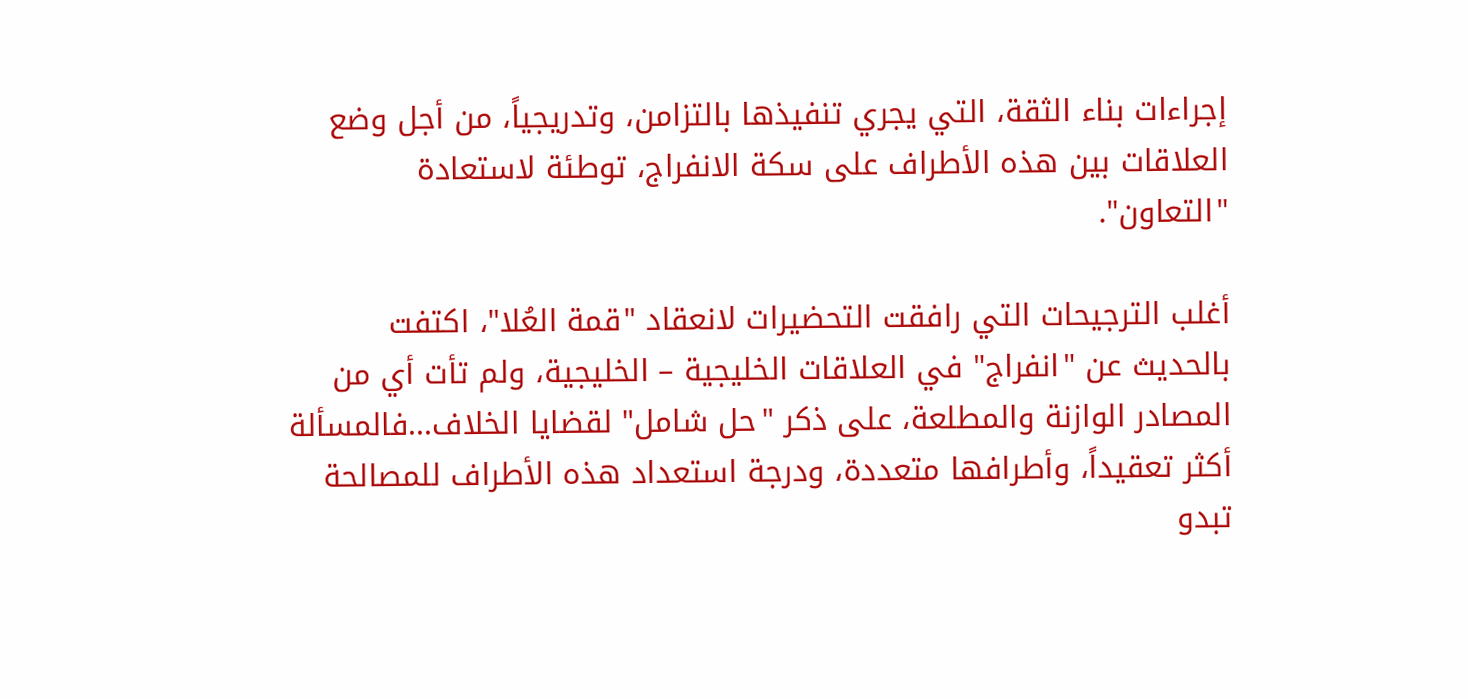إجراءات بناء الثقة، التي يجري تنفيذها بالتزامن، وتدريجياً، من أجل وضع العلاقات بين هذه الأطراف على سكة الانفراج، توطئة لاستعادة "التعاون".

أغلب الترجيحات التي رافقت التحضيرات لانعقاد "قمة العُلا"، اكتفت بالحديث عن "انفراج" في العلاقات الخليجية – الخليجية، ولم تأت أي من المصادر الوازنة والمطلعة، على ذكر "حل شامل" لقضايا الخلاف...فالمسألة أكثر تعقيداً، وأطرافها متعددة، ودرجة استعداد هذه الأطراف للمصالحة تبدو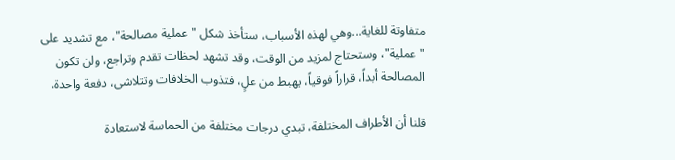متفاوتة للغاية...وهي لهذه الأسباب، ستأخذ شكل "عملية مصالحة"، مع تشديد على "عملية"، وستحتاج لمزيد من الوقت، وقد تشهد لحظات تقدم وتراجع، ولن تكون المصالحة أبداً، قراراً فوقياً، يهبط من علٍ، فتذوب الخلافات وتتلاشى، دفعة واحدة.

قلنا أن الأطراف المختلفة، تبدي درجات مختلفة من الحماسة لاستعادة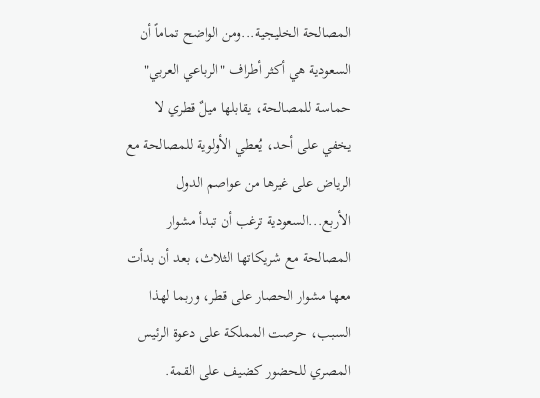المصالحة الخليجية...ومن الواضح تماماً أن السعودية هي أكثر أطراف "الرباعي العربي" حماسة للمصالحة، يقابلها ميلٌ قطري لا يخفي على أحد، يُعطي الأولوية للمصالحة مع الرياض على غيرها من عواصم الدول الأربع...السعودية ترغب أن تبدأ مشوار المصالحة مع شريكاتها الثلاث، بعد أن بدأت معها مشوار الحصار على قطر، وربما لهذا السبب، حرصت المملكة على دعوة الرئيس المصري للحضور كضيف على القمة.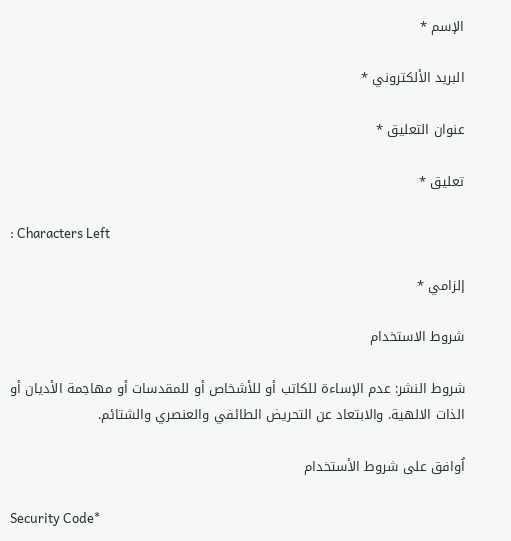الإسم *

البريد الألكتروني *

عنوان التعليق *

تعليق *

: Characters Left

إلزامي *

شروط الاستخدام

شروط النشر: عدم الإساءة للكاتب أو للأشخاص أو للمقدسات أو مهاجمة الأديان أو الذات الالهية. والابتعاد عن التحريض الطائفي والعنصري والشتائم.

اُوافق على شروط الأستخدام

Security Code*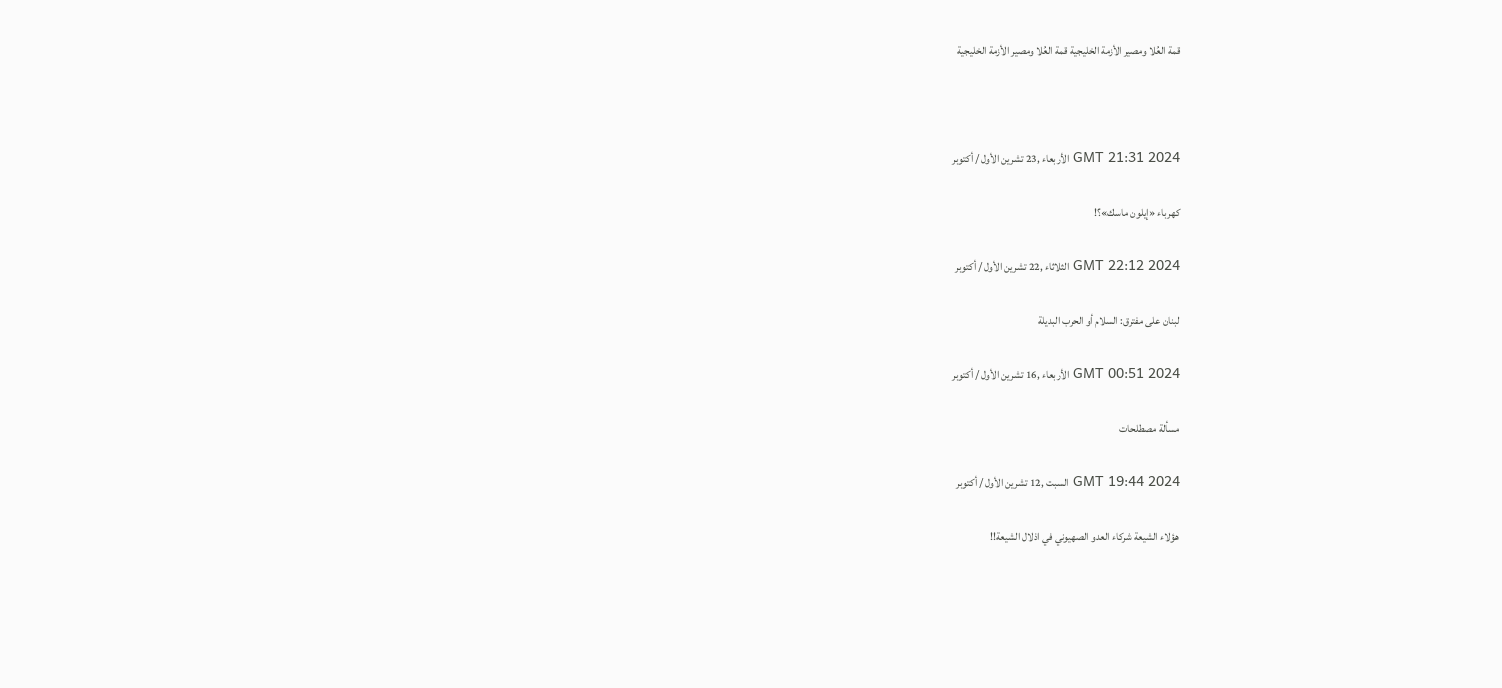قمة العُلا ومصير الأزمة الخليجية قمة العُلا ومصير الأزمة الخليجية



GMT 21:31 2024 الأربعاء ,23 تشرين الأول / أكتوبر

كهرباء «إيلون ماسك»؟!

GMT 22:12 2024 الثلاثاء ,22 تشرين الأول / أكتوبر

لبنان على مفترق: السلام أو الحرب البديلة

GMT 00:51 2024 الأربعاء ,16 تشرين الأول / أكتوبر

مسألة مصطلحات

GMT 19:44 2024 السبت ,12 تشرين الأول / أكتوبر

هؤلاء الشيعة شركاء العدو الصهيوني في اذلال الشيعة!!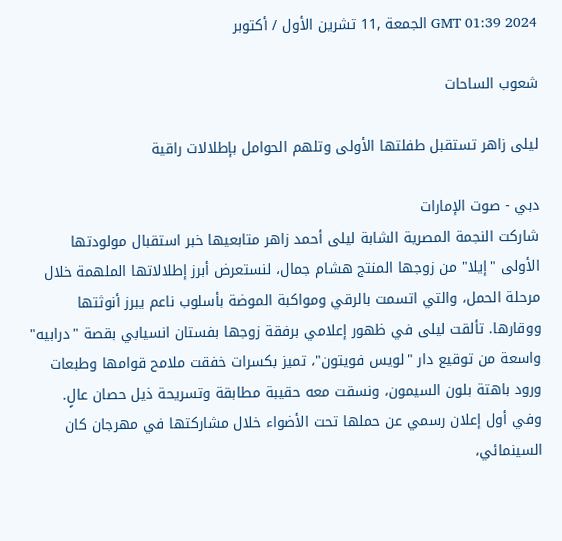GMT 01:39 2024 الجمعة ,11 تشرين الأول / أكتوبر

شعوب الساحات

ليلى زاهر تستقبل طفلتها الأولى وتلهم الحوامل بإطلالات راقية

دبي - صوت الإمارات
شاركت النجمة المصرية الشابة ليلى أحمد زاهر متابعيها خبر استقبال مولودتها الأولى "إيلا" من زوجها المنتج هشام جمال، لنستعرض أبرز إطلالاتها الملهمة خلال مرحلة الحمل، والتي اتسمت بالرقي ومواكبة الموضة بأسلوب ناعم يبرز أنوثتها ووقارها. تألقت ليلى في ظهور إعلامي برفقة زوجها بفستان انسيابي بقصة "درابيه" واسعة من توقيع دار "لويس فويتون"، تميز بكسرات خفقت ملامح قوامها وطبعات ورود باهتة بلون السيمون، ونسقت معه حقيبة مطابقة وتسريحة ذيل حصان عالٍ. وفي أول إعلان رسمي عن حملها تحت الأضواء خلال مشاركتها في مهرجان كان السينمائي،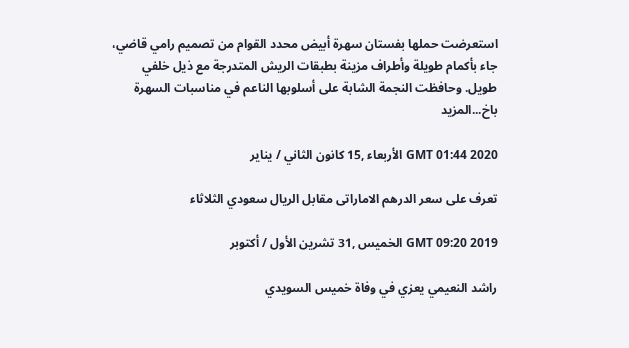استعرضت حملها بفستان سهرة أبيض محدد القوام من تصميم رامي قاضي، جاء بأكمام طويلة وأطراف مزينة بطبقات الريش المتدرجة مع ذيل خلفي طويل. وحافظت النجمة الشابة على أسلوبها الناعم في مناسبات السهرة باخ...المزيد

GMT 01:44 2020 الأربعاء ,15 كانون الثاني / يناير

تعرف على سعر الدرهم الاماراتى مقابل الريال سعودي الثلاثاء

GMT 09:20 2019 الخميس ,31 تشرين الأول / أكتوبر

راشد النعيمي يعزي في وفاة خميس السويدي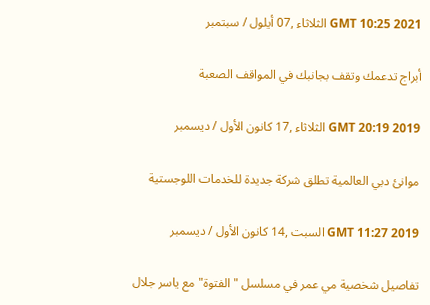GMT 10:25 2021 الثلاثاء ,07 أيلول / سبتمبر

أبراج تدعمك وتقف بجانبك في المواقف الصعبة

GMT 20:19 2019 الثلاثاء ,17 كانون الأول / ديسمبر

موانئ دبي العالمية تطلق شركة جديدة للخدمات اللوجستية

GMT 11:27 2019 السبت ,14 كانون الأول / ديسمبر

تفاصيل شخصية مي عمر في مسلسل "الفتوة" مع ياسر جلال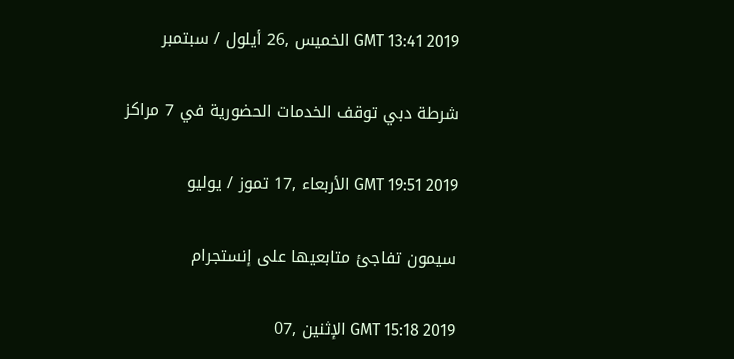GMT 13:41 2019 الخميس ,26 أيلول / سبتمبر

شرطة دبي توقف الخدمات الحضورية في 7 مراكز

GMT 19:51 2019 الأربعاء ,17 تموز / يوليو

سيمون تفاجئ متابعيها على إنستجرام

GMT 15:18 2019 الإثنين ,07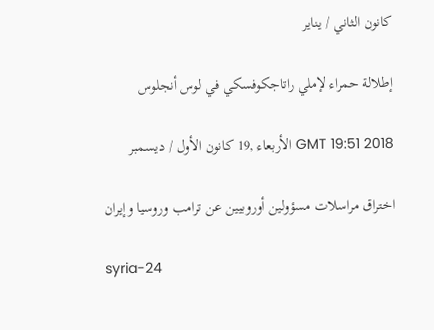كانون الثاني / يناير

إطلالة حمراء لإملي راتاجكوفسكي في لوس أنجلوس

GMT 19:51 2018 الأربعاء ,19 كانون الأول / ديسمبر

اختراق مراسلات مسؤولين أوروبيين عن ترامب وروسيا وإيران

syria-24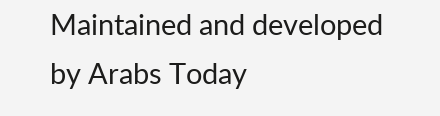Maintained and developed by Arabs Today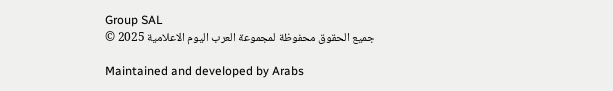Group SAL
جميع الحقوق محفوظة لمجموعة العرب اليوم الاعلامية 2025 ©

Maintained and developed by Arabs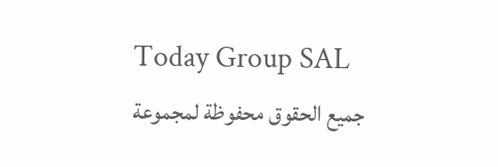Today Group SAL
جميع الحقوق محفوظة لمجموعة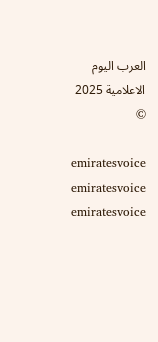العرب اليوم الاعلامية 2025 ©

emiratesvoice emiratesvoice emiratesvoice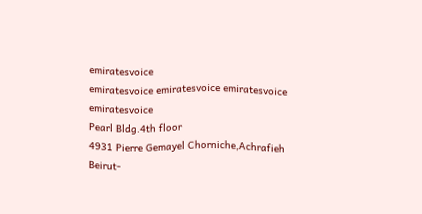emiratesvoice
emiratesvoice emiratesvoice emiratesvoice
emiratesvoice
Pearl Bldg.4th floor
4931 Pierre Gemayel Chorniche,Achrafieh
Beirut-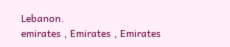Lebanon.
emirates , Emirates , Emirates